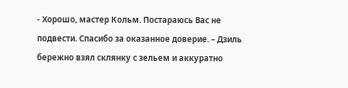- Хорошо, мастер Кольм. Постараюсь Вас не подвести. Спасибо за оказанное доверие. – Дзиль бережно взял склянку с зельем и аккуратно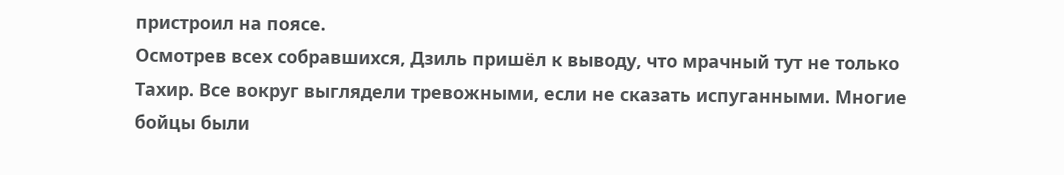пристроил на поясе.
Осмотрев всех собравшихся, Дзиль пришёл к выводу, что мрачный тут не только Тахир. Все вокруг выглядели тревожными, если не сказать испуганными. Многие бойцы были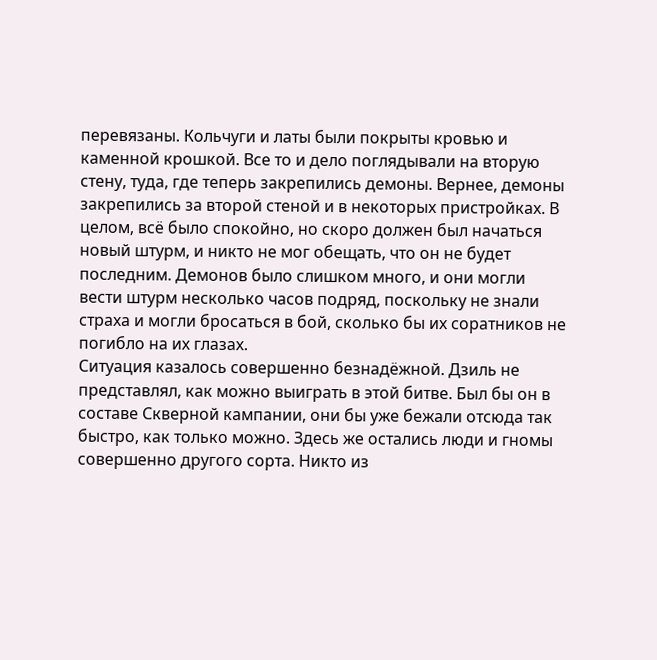перевязаны. Кольчуги и латы были покрыты кровью и каменной крошкой. Все то и дело поглядывали на вторую стену, туда, где теперь закрепились демоны. Вернее, демоны закрепились за второй стеной и в некоторых пристройках. В целом, всё было спокойно, но скоро должен был начаться новый штурм, и никто не мог обещать, что он не будет последним. Демонов было слишком много, и они могли вести штурм несколько часов подряд, поскольку не знали страха и могли бросаться в бой, сколько бы их соратников не погибло на их глазах.
Ситуация казалось совершенно безнадёжной. Дзиль не представлял, как можно выиграть в этой битве. Был бы он в составе Скверной кампании, они бы уже бежали отсюда так быстро, как только можно. Здесь же остались люди и гномы совершенно другого сорта. Никто из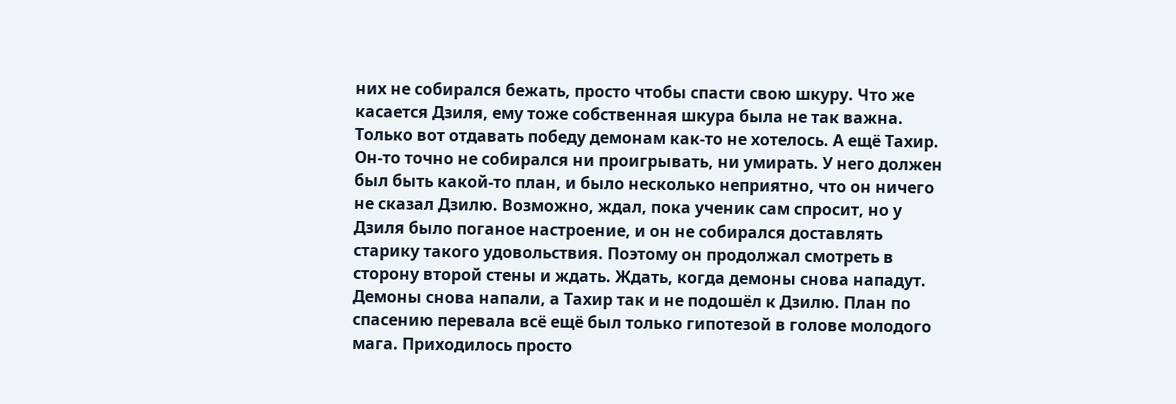них не собирался бежать, просто чтобы спасти свою шкуру. Что же касается Дзиля, ему тоже собственная шкура была не так важна. Только вот отдавать победу демонам как-то не хотелось. А ещё Тахир. Он-то точно не собирался ни проигрывать, ни умирать. У него должен был быть какой-то план, и было несколько неприятно, что он ничего не сказал Дзилю. Возможно, ждал, пока ученик сам спросит, но у Дзиля было поганое настроение, и он не собирался доставлять старику такого удовольствия. Поэтому он продолжал смотреть в сторону второй стены и ждать. Ждать, когда демоны снова нападут.
Демоны снова напали, а Тахир так и не подошёл к Дзилю. План по спасению перевала всё ещё был только гипотезой в голове молодого мага. Приходилось просто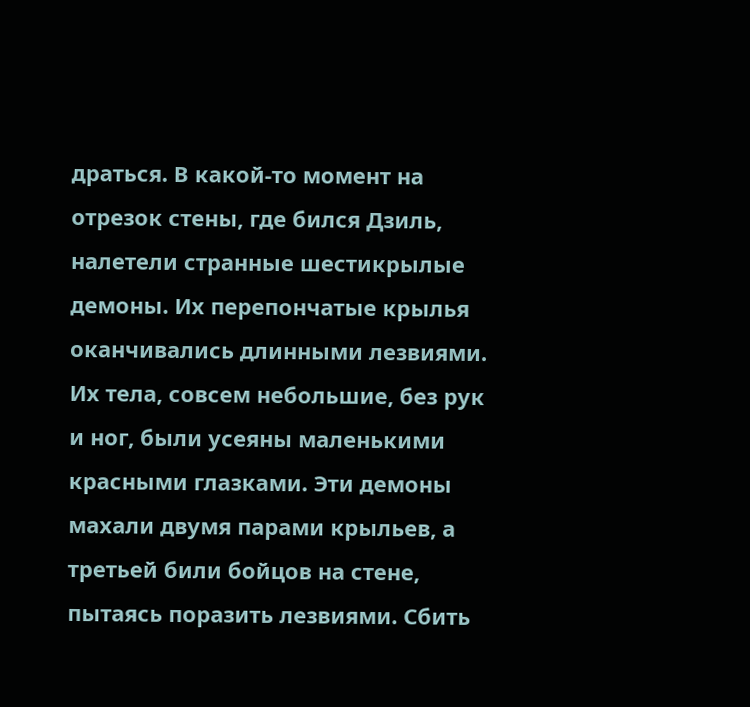драться. В какой-то момент на отрезок стены, где бился Дзиль, налетели странные шестикрылые демоны. Их перепончатые крылья оканчивались длинными лезвиями. Их тела, совсем небольшие, без рук и ног, были усеяны маленькими красными глазками. Эти демоны махали двумя парами крыльев, а третьей били бойцов на стене, пытаясь поразить лезвиями. Сбить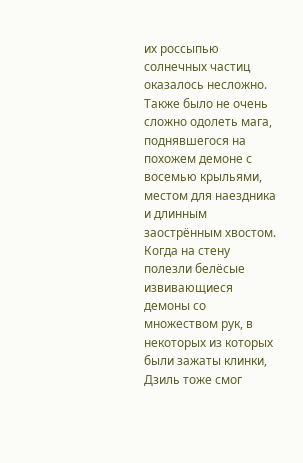их россыпью солнечных частиц оказалось несложно. Также было не очень сложно одолеть мага, поднявшегося на похожем демоне с восемью крыльями, местом для наездника и длинным заострённым хвостом. Когда на стену полезли белёсые извивающиеся демоны со множеством рук, в некоторых из которых были зажаты клинки, Дзиль тоже смог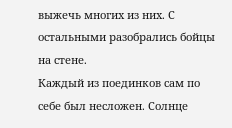выжечь многих из них. С остальными разобрались бойцы на стене.
Каждый из поединков сам по себе был несложен. Солнце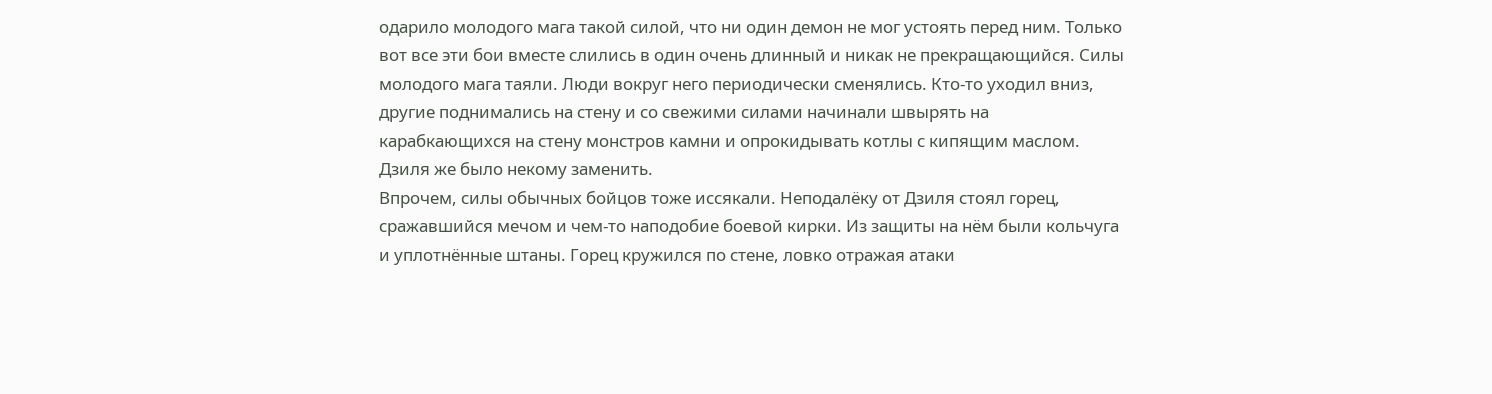одарило молодого мага такой силой, что ни один демон не мог устоять перед ним. Только вот все эти бои вместе слились в один очень длинный и никак не прекращающийся. Силы молодого мага таяли. Люди вокруг него периодически сменялись. Кто-то уходил вниз, другие поднимались на стену и со свежими силами начинали швырять на карабкающихся на стену монстров камни и опрокидывать котлы с кипящим маслом. Дзиля же было некому заменить.
Впрочем, силы обычных бойцов тоже иссякали. Неподалёку от Дзиля стоял горец, сражавшийся мечом и чем-то наподобие боевой кирки. Из защиты на нём были кольчуга и уплотнённые штаны. Горец кружился по стене, ловко отражая атаки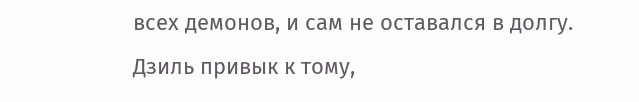всех демонов, и сам не оставался в долгу. Дзиль привык к тому,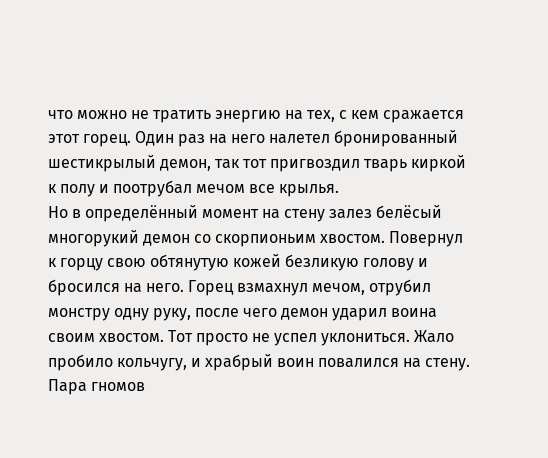что можно не тратить энергию на тех, с кем сражается этот горец. Один раз на него налетел бронированный шестикрылый демон, так тот пригвоздил тварь киркой к полу и поотрубал мечом все крылья.
Но в определённый момент на стену залез белёсый многорукий демон со скорпионьим хвостом. Повернул к горцу свою обтянутую кожей безликую голову и бросился на него. Горец взмахнул мечом, отрубил монстру одну руку, после чего демон ударил воина своим хвостом. Тот просто не успел уклониться. Жало пробило кольчугу, и храбрый воин повалился на стену. Пара гномов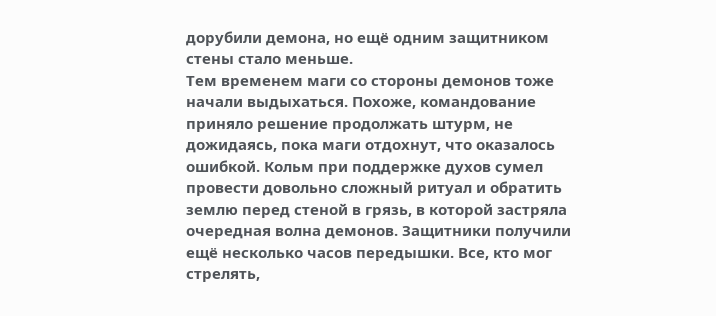дорубили демона, но ещё одним защитником стены стало меньше.
Тем временем маги со стороны демонов тоже начали выдыхаться. Похоже, командование приняло решение продолжать штурм, не дожидаясь, пока маги отдохнут, что оказалось ошибкой. Кольм при поддержке духов сумел провести довольно сложный ритуал и обратить землю перед стеной в грязь, в которой застряла очередная волна демонов. Защитники получили ещё несколько часов передышки. Все, кто мог стрелять,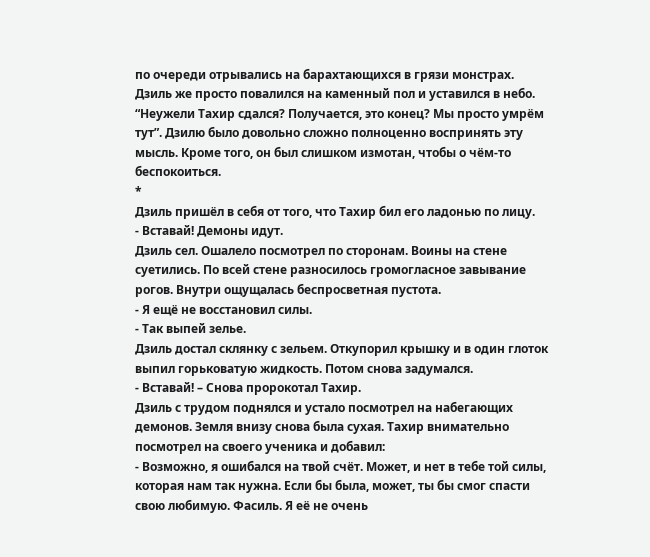по очереди отрывались на барахтающихся в грязи монстрах. Дзиль же просто повалился на каменный пол и уставился в небо. “Неужели Тахир сдался? Получается, это конец? Мы просто умрём тут”. Дзилю было довольно сложно полноценно воспринять эту мысль. Кроме того, он был слишком измотан, чтобы о чём-то беспокоиться.
*
Дзиль пришёл в себя от того, что Тахир бил его ладонью по лицу.
- Вставай! Демоны идут.
Дзиль сел. Ошалело посмотрел по сторонам. Воины на стене суетились. По всей стене разносилось громогласное завывание рогов. Внутри ощущалась беспросветная пустота.
- Я ещё не восстановил силы.
- Так выпей зелье.
Дзиль достал склянку с зельем. Откупорил крышку и в один глоток выпил горьковатую жидкость. Потом снова задумался.
- Вставай! – Снова пророкотал Тахир.
Дзиль с трудом поднялся и устало посмотрел на набегающих демонов. Земля внизу снова была сухая. Тахир внимательно посмотрел на своего ученика и добавил:
- Возможно, я ошибался на твой счёт. Может, и нет в тебе той силы, которая нам так нужна. Если бы была, может, ты бы смог спасти свою любимую. Фасиль. Я её не очень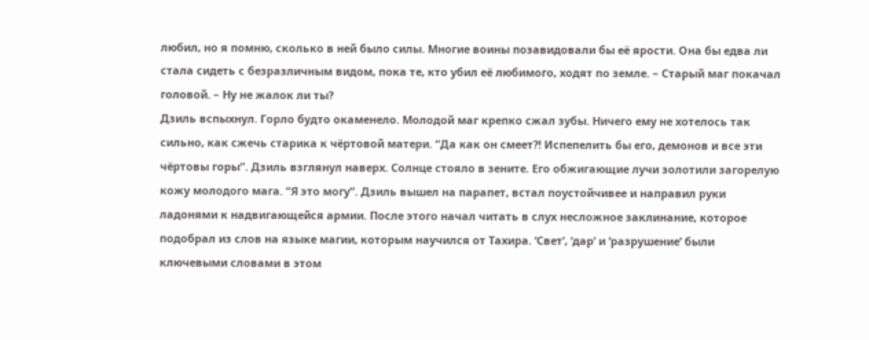любил, но я помню, сколько в ней было силы. Многие воины позавидовали бы её ярости. Она бы едва ли стала сидеть с безразличным видом, пока те, кто убил её любимого, ходят по земле. – Старый маг покачал головой. – Ну не жалок ли ты?
Дзиль вспыхнул. Горло будто окаменело. Молодой маг крепко сжал зубы. Ничего ему не хотелось так сильно, как сжечь старика к чёртовой матери. “Да как он смеет?! Испепелить бы его, демонов и все эти чёртовы горы”. Дзиль взглянул наверх. Солнце стояло в зените. Его обжигающие лучи золотили загорелую кожу молодого мага. “Я это могу”. Дзиль вышел на парапет, встал поустойчивее и направил руки ладонями к надвигающейся армии. После этого начал читать в слух несложное заклинание, которое подобрал из слов на языке магии, которым научился от Тахира. ‘Свет’, ‘дар’ и ‘разрушение’ были ключевыми словами в этом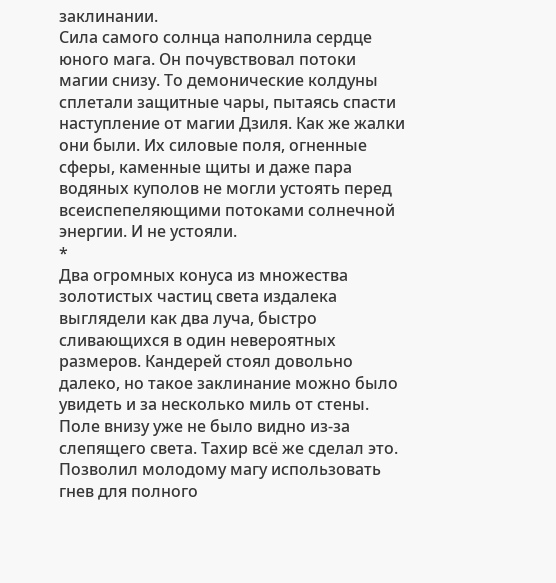заклинании.
Сила самого солнца наполнила сердце юного мага. Он почувствовал потоки магии снизу. То демонические колдуны сплетали защитные чары, пытаясь спасти наступление от магии Дзиля. Как же жалки они были. Их силовые поля, огненные сферы, каменные щиты и даже пара водяных куполов не могли устоять перед всеиспепеляющими потоками солнечной энергии. И не устояли.
*
Два огромных конуса из множества золотистых частиц света издалека выглядели как два луча, быстро сливающихся в один невероятных размеров. Кандерей стоял довольно далеко, но такое заклинание можно было увидеть и за несколько миль от стены. Поле внизу уже не было видно из-за слепящего света. Тахир всё же сделал это. Позволил молодому магу использовать гнев для полного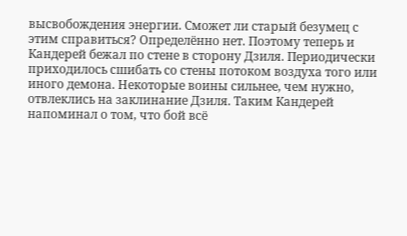высвобождения энергии. Сможет ли старый безумец с этим справиться? Определённо нет. Поэтому теперь и Кандерей бежал по стене в сторону Дзиля. Периодически приходилось сшибать со стены потоком воздуха того или иного демона. Некоторые воины сильнее, чем нужно, отвлеклись на заклинание Дзиля. Таким Кандерей напоминал о том, что бой всё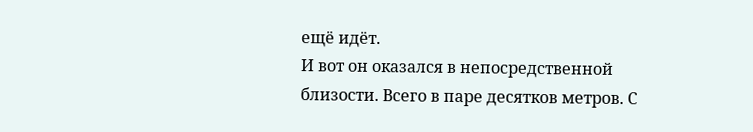ещё идёт.
И вот он оказался в непосредственной близости. Всего в паре десятков метров. С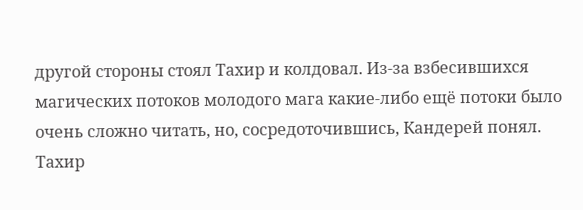другой стороны стоял Тахир и колдовал. Из-за взбесившихся магических потоков молодого мага какие-либо ещё потоки было очень сложно читать, но, сосредоточившись, Кандерей понял. Тахир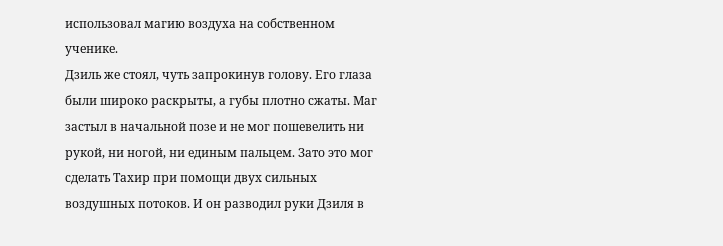использовал магию воздуха на собственном ученике.
Дзиль же стоял, чуть запрокинув голову. Его глаза были широко раскрыты, а губы плотно сжаты. Маг застыл в начальной позе и не мог пошевелить ни рукой, ни ногой, ни единым пальцем. Зато это мог сделать Тахир при помощи двух сильных воздушных потоков. И он разводил руки Дзиля в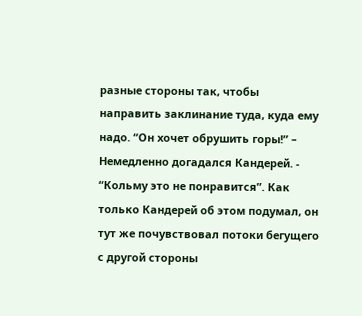разные стороны так, чтобы направить заклинание туда, куда ему надо. “Он хочет обрушить горы!” – Немедленно догадался Кандерей. - “Кольму это не понравится”. Как только Кандерей об этом подумал, он тут же почувствовал потоки бегущего с другой стороны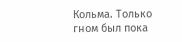Кольма. Только гном был пока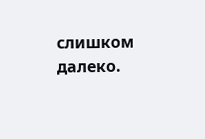слишком далеко.